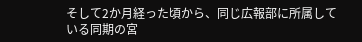そして2か月経った頃から、同じ広報部に所属している同期の宮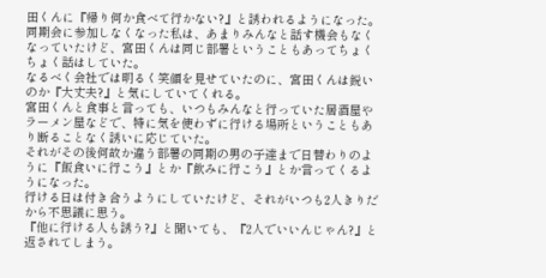田くんに『帰り何か食べて行かない?』と誘われるようになった。
同期会に参加しなくなった私は、あまりみんなと話す機会もなくなっていたけど、宮田くんは同じ部署ということもあってちょくちょく話はしていた。
なるべく会社では明るく笑顔を見せていたのに、宮田くんは鋭いのか『大丈夫?』と気にしていてくれる。
宮田くんと食事と言っても、いつもみんなと行っていた居酒屋やラーメン屋などで、特に気を使わずに行ける場所ということもあり断ることなく誘いに応じていた。
それがその後何故か違う部署の同期の男の子達まで日替わりのように『飯食いに行こう』とか『飲みに行こう』とか言ってくるようになった。
行ける日は付き合うようにしていたけど、それがいつも2人きりだから不思議に思う。
『他に行ける人も誘う?』と聞いても、『2人でいいんじゃん?』と返されてしまう。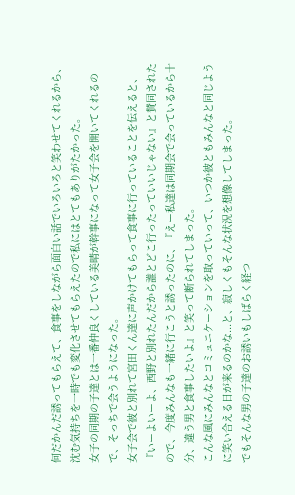何だかんだ誘ってもらえて、食事をしながら面白い話でいろいろと笑わせてくれるから、沈む気持ちを一時でも変化させてもらえたので私にはとてもありがたかった。
女子の同期の子達とは一番仲良くしている美晴が幹事になって女子会を開いてくれるので、そっちで会うようになった。
女子会で彼と別れて宮田くん達に声かけてもらって食事に行っていることを伝えると、『いーよいーよ、西野と別れたんだから誰とどこ行ったっていいじゃない』と賛同されたので、今度みんなも一緒に行こうと誘ったのに、『えー私達は同期会で会っているから十分、違う男と食事したいよ』と笑って断られてしまった。
こんな風にみんなとコミュニケーションを取っていって、いつか彼ともみんなと同じように笑い合える日が来るのかな...と、寂しくもそんな状況を想像してしまった。
でもそんな男の子達のお誘いもしばらく経つ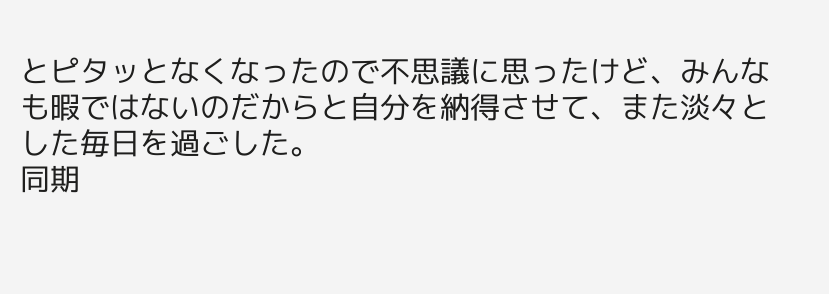とピタッとなくなったので不思議に思ったけど、みんなも暇ではないのだからと自分を納得させて、また淡々とした毎日を過ごした。
同期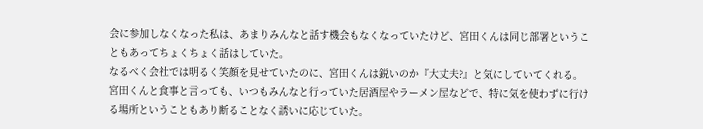会に参加しなくなった私は、あまりみんなと話す機会もなくなっていたけど、宮田くんは同じ部署ということもあってちょくちょく話はしていた。
なるべく会社では明るく笑顔を見せていたのに、宮田くんは鋭いのか『大丈夫?』と気にしていてくれる。
宮田くんと食事と言っても、いつもみんなと行っていた居酒屋やラーメン屋などで、特に気を使わずに行ける場所ということもあり断ることなく誘いに応じていた。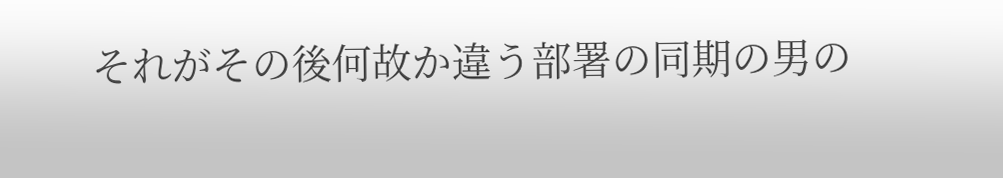それがその後何故か違う部署の同期の男の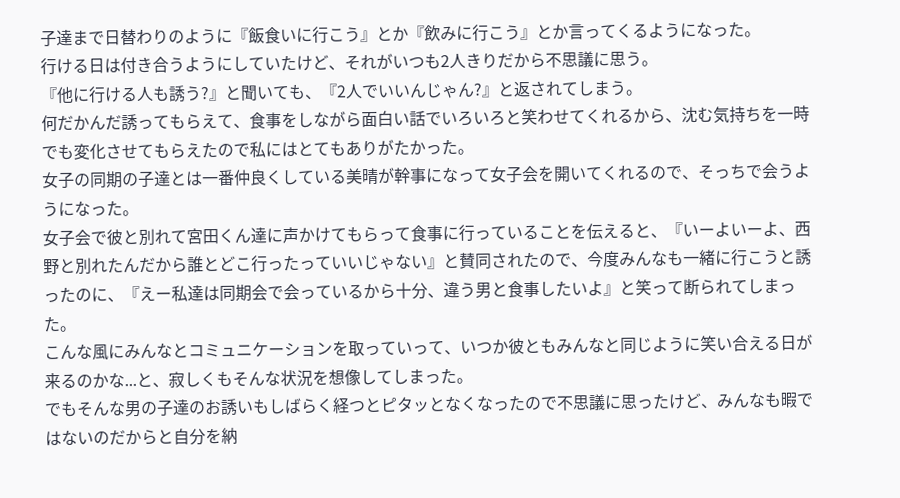子達まで日替わりのように『飯食いに行こう』とか『飲みに行こう』とか言ってくるようになった。
行ける日は付き合うようにしていたけど、それがいつも2人きりだから不思議に思う。
『他に行ける人も誘う?』と聞いても、『2人でいいんじゃん?』と返されてしまう。
何だかんだ誘ってもらえて、食事をしながら面白い話でいろいろと笑わせてくれるから、沈む気持ちを一時でも変化させてもらえたので私にはとてもありがたかった。
女子の同期の子達とは一番仲良くしている美晴が幹事になって女子会を開いてくれるので、そっちで会うようになった。
女子会で彼と別れて宮田くん達に声かけてもらって食事に行っていることを伝えると、『いーよいーよ、西野と別れたんだから誰とどこ行ったっていいじゃない』と賛同されたので、今度みんなも一緒に行こうと誘ったのに、『えー私達は同期会で会っているから十分、違う男と食事したいよ』と笑って断られてしまった。
こんな風にみんなとコミュニケーションを取っていって、いつか彼ともみんなと同じように笑い合える日が来るのかな...と、寂しくもそんな状況を想像してしまった。
でもそんな男の子達のお誘いもしばらく経つとピタッとなくなったので不思議に思ったけど、みんなも暇ではないのだからと自分を納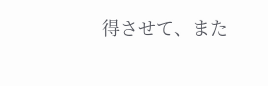得させて、また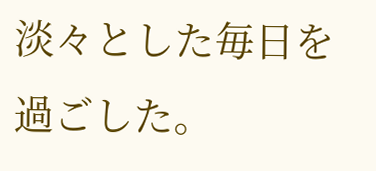淡々とした毎日を過ごした。